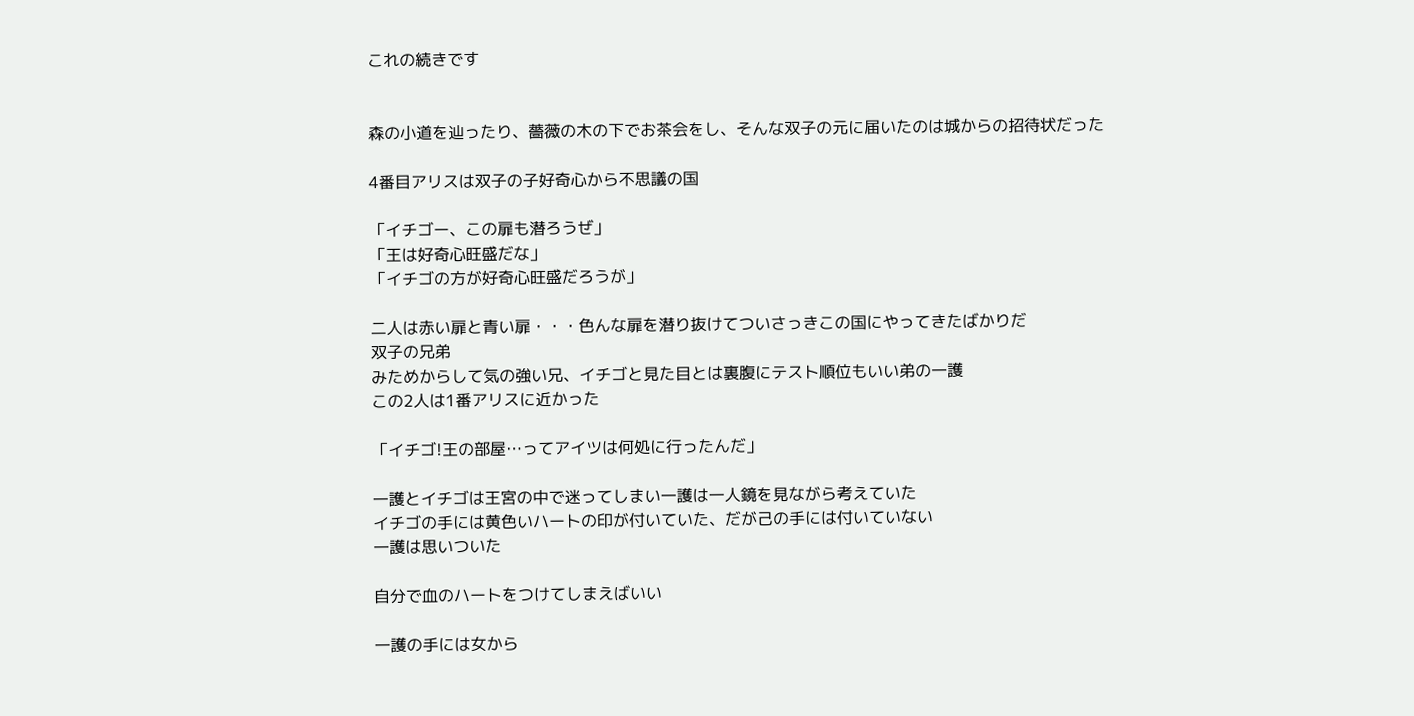これの続きです


森の小道を辿ったり、薔薇の木の下でお茶会をし、そんな双子の元に届いたのは城からの招待状だった

4番目アリスは双子の子好奇心から不思議の国

「イチゴー、この扉も潜ろうぜ」
「王は好奇心旺盛だな」
「イチゴの方が好奇心旺盛だろうが」

二人は赤い扉と青い扉・・・色んな扉を潜り抜けてついさっきこの国にやってきたばかりだ
双子の兄弟
みためからして気の強い兄、イチゴと見た目とは裏腹にテスト順位もいい弟の一護
この2人は1番アリスに近かった

「イチゴ!王の部屋…ってアイツは何処に行ったんだ」

一護とイチゴは王宮の中で迷ってしまい一護は一人鏡を見ながら考えていた
イチゴの手には黄色いハートの印が付いていた、だが己の手には付いていない
一護は思いついた

自分で血のハートをつけてしまえばいい

一護の手には女から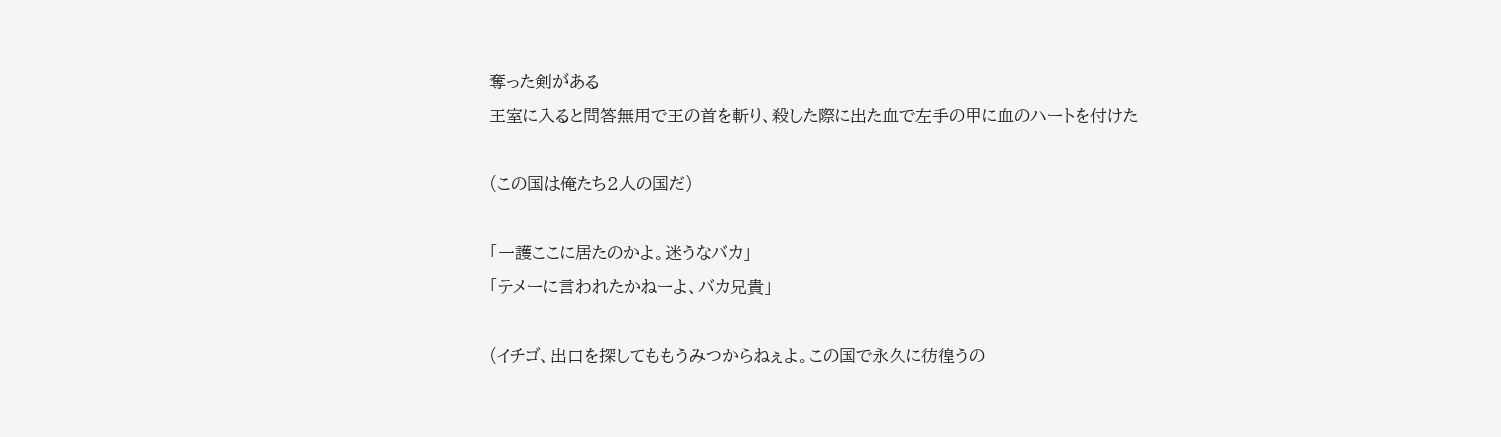奪った剣がある
王室に入ると問答無用で王の首を斬り、殺した際に出た血で左手の甲に血のハートを付けた

(この国は俺たち2人の国だ)

「一護ここに居たのかよ。迷うなバカ」
「テメーに言われたかねーよ、バカ兄貴」

(イチゴ、出口を探してももうみつからねぇよ。この国で永久に彷徨うの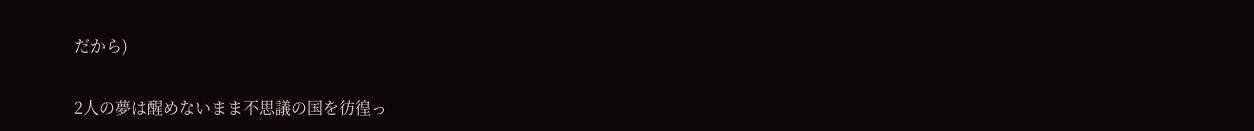だから)

2人の夢は醒めないまま不思議の国を彷徨っ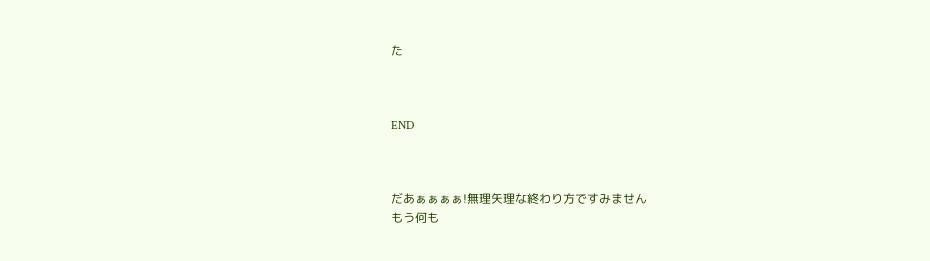た



END



だあぁぁぁぁ!無理矢理な終わり方ですみません
もう何も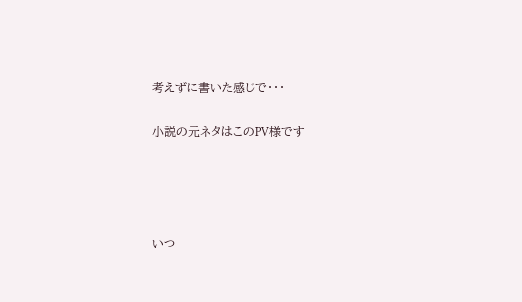考えずに書いた感じで・・・

小説の元ネタはこのPV様です




いつ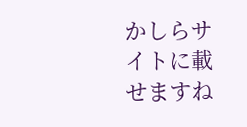かしらサイトに載せますね